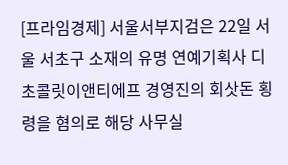[프라임경제] 서울서부지검은 22일 서울 서초구 소재의 유명 연예기획사 디초콜릿이앤티에프 경영진의 회삿돈 횡령을 혐의로 해당 사무실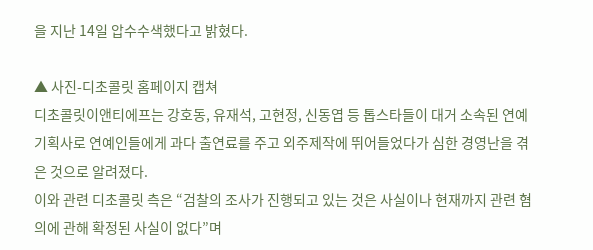을 지난 14일 압수수색했다고 밝혔다.

▲ 사진-디초콜릿 홈페이지 캡쳐
디초콜릿이앤티에프는 강호동, 유재석, 고현정, 신동엽 등 톱스타들이 대거 소속된 연예기획사로 연예인들에게 과다 출연료를 주고 외주제작에 뛰어들었다가 심한 경영난을 겪은 것으로 알려졌다.
이와 관련 디초콜릿 측은 “검찰의 조사가 진행되고 있는 것은 사실이나 현재까지 관련 혐의에 관해 확정된 사실이 없다”며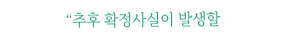“추후 확정사실이 발생할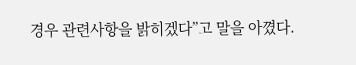경우 관련사항을 밝히겠다”고 말을 아꼈다.